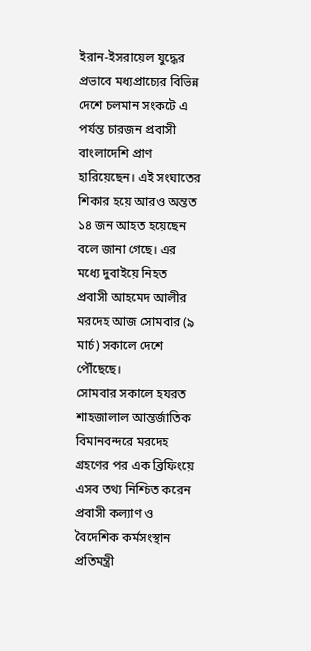ইরান-ইসরায়েল যুদ্ধের প্রভাবে মধ্যপ্রাচ্যের বিভিন্ন দেশে চলমান সংকটে এ পর্যন্ত চারজন প্রবাসী বাংলাদেশি প্রাণ হারিয়েছেন। এই সংঘাতের শিকার হয়ে আরও অন্তত ১৪ জন আহত হয়েছেন বলে জানা গেছে। এর মধ্যে দুবাইয়ে নিহত প্রবাসী আহমেদ আলীর মরদেহ আজ সোমবার (৯ মার্চ) সকালে দেশে পৌঁছেছে।
সোমবার সকালে হযরত শাহজালাল আন্তর্জাতিক বিমানবন্দরে মরদেহ গ্রহণের পর এক ব্রিফিংয়ে এসব তথ্য নিশ্চিত করেন প্রবাসী কল্যাণ ও বৈদেশিক কর্মসংস্থান প্রতিমন্ত্রী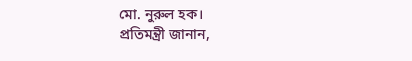মো. নুরুল হক।
প্রতিমন্ত্রী জানান,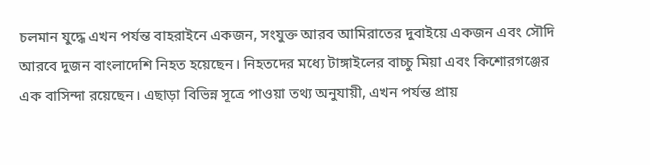চলমান যুদ্ধে এখন পর্যন্ত বাহরাইনে একজন, সংযুক্ত আরব আমিরাতের দুবাইয়ে একজন এবং সৌদি আরবে দুজন বাংলাদেশি নিহত হয়েছেন। নিহতদের মধ্যে টাঙ্গাইলের বাচ্চু মিয়া এবং কিশোরগঞ্জের এক বাসিন্দা রয়েছেন। এছাড়া বিভিন্ন সূত্রে পাওয়া তথ্য অনুযায়ী, এখন পর্যন্ত প্রায়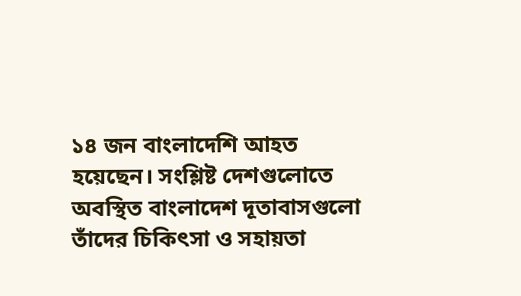১৪ জন বাংলাদেশি আহত হয়েছেন। সংশ্লিষ্ট দেশগুলোতে অবস্থিত বাংলাদেশ দূতাবাসগুলো তাঁদের চিকিৎসা ও সহায়তা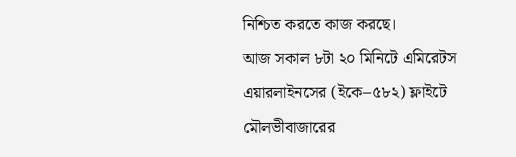নিশ্চিত করতে কাজ করছে।
আজ সকাল ৮টা ২০ মিনিটে এমিরেটস এয়ারলাইনসের (ইকে–৫৮২) ফ্লাইটে মৌলভীবাজারের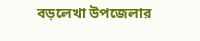বড়লেখা উপজেলার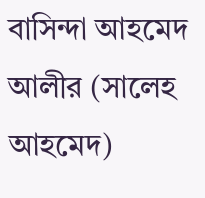বাসিন্দা আহমেদ আলীর (সালেহ আহমেদ)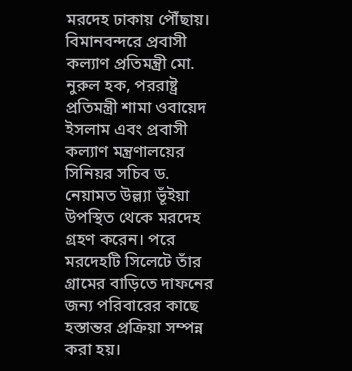মরদেহ ঢাকায় পৌঁছায়। বিমানবন্দরে প্রবাসী কল্যাণ প্রতিমন্ত্রী মো. নুরুল হক, পররাষ্ট্র প্রতিমন্ত্রী শামা ওবায়েদ ইসলাম এবং প্রবাসী কল্যাণ মন্ত্রণালয়ের সিনিয়র সচিব ড. নেয়ামত উল্ল্যা ভূঁইয়া উপস্থিত থেকে মরদেহ গ্রহণ করেন। পরে মরদেহটি সিলেটে তাঁর গ্রামের বাড়িতে দাফনের জন্য পরিবারের কাছে হস্তান্তর প্রক্রিয়া সম্পন্ন করা হয়।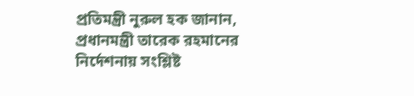প্রতিমন্ত্রী নুরুল হক জানান, প্রধানমন্ত্রী তারেক রহমানের নির্দেশনায় সংশ্লিষ্ট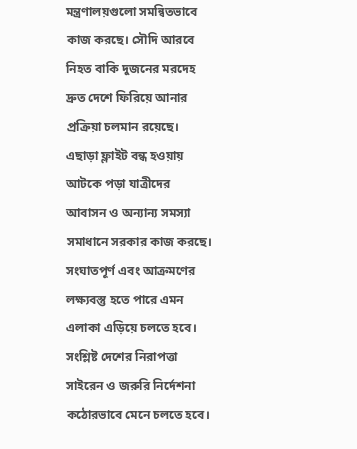মন্ত্রণালয়গুলো সমন্বিতভাবে কাজ করছে। সৌদি আরবে নিহত বাকি দুজনের মরদেহ দ্রুত দেশে ফিরিয়ে আনার প্রক্রিয়া চলমান রয়েছে। এছাড়া ফ্লাইট বন্ধ হওয়ায় আটকে পড়া যাত্রীদের আবাসন ও অন্যান্য সমস্যা সমাধানে সরকার কাজ করছে।
সংঘাতপূর্ণ এবং আক্রমণের লক্ষ্যবস্তু হতে পারে এমন এলাকা এড়িয়ে চলতে হবে। সংশ্লিষ্ট দেশের নিরাপত্তা সাইরেন ও জরুরি নির্দেশনা কঠোরভাবে মেনে চলতে হবে।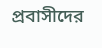প্রবাসীদের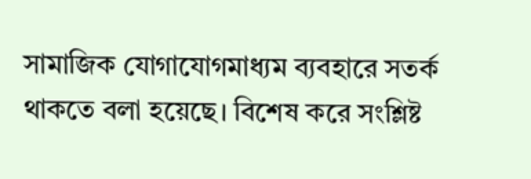সামাজিক যোগাযোগমাধ্যম ব্যবহারে সতর্ক থাকতে বলা হয়েছে। বিশেষ করে সংশ্লিষ্ট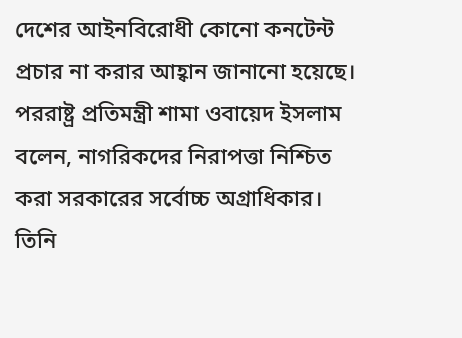দেশের আইনবিরোধী কোনো কনটেন্ট প্রচার না করার আহ্বান জানানো হয়েছে।
পররাষ্ট্র প্রতিমন্ত্রী শামা ওবায়েদ ইসলাম বলেন, নাগরিকদের নিরাপত্তা নিশ্চিত করা সরকারের সর্বোচ্চ অগ্রাধিকার। তিনি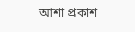আশা প্রকাশ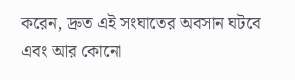করেন, দ্রুত এই সংঘাতের অবসান ঘটবে এবং আর কোনো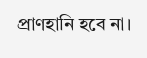প্রাণহানি হবে না।